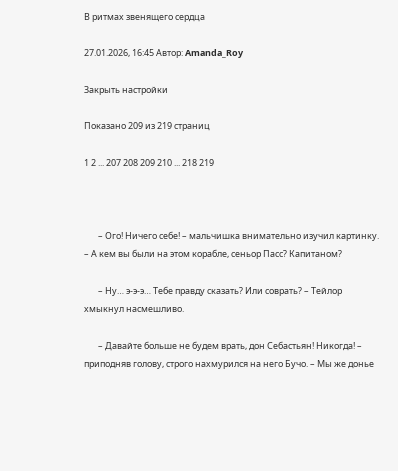В ритмах звенящего сердца

27.01.2026, 16:45 Автор: Amanda_Roy

Закрыть настройки

Показано 209 из 219 страниц

1 2 ... 207 208 209 210 ... 218 219



       – Ого! Ничего себе! – мальчишка внимательно изучил картинку. – А кем вы были на этом корабле, сеньор Пасс? Капитаном?

       – Ну… э-э-э… Тебе правду сказать? Или соврать? – Тейлор хмыкнул насмешливо.

       – Давайте больше не будем врать, дон Себастьян! Никогда! – приподняв голову, строго нахмурился на него Бучо. – Мы же донье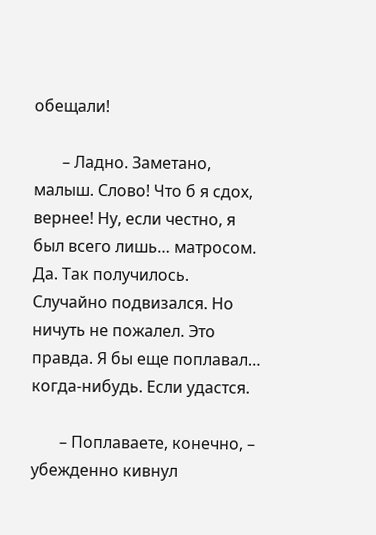обещали!

       – Ладно. Заметано, малыш. Слово! Что б я сдох, вернее! Ну, если честно, я был всего лишь… матросом. Да. Так получилось. Случайно подвизался. Но ничуть не пожалел. Это правда. Я бы еще поплавал… когда-нибудь. Если удастся.

       – Поплаваете, конечно, – убежденно кивнул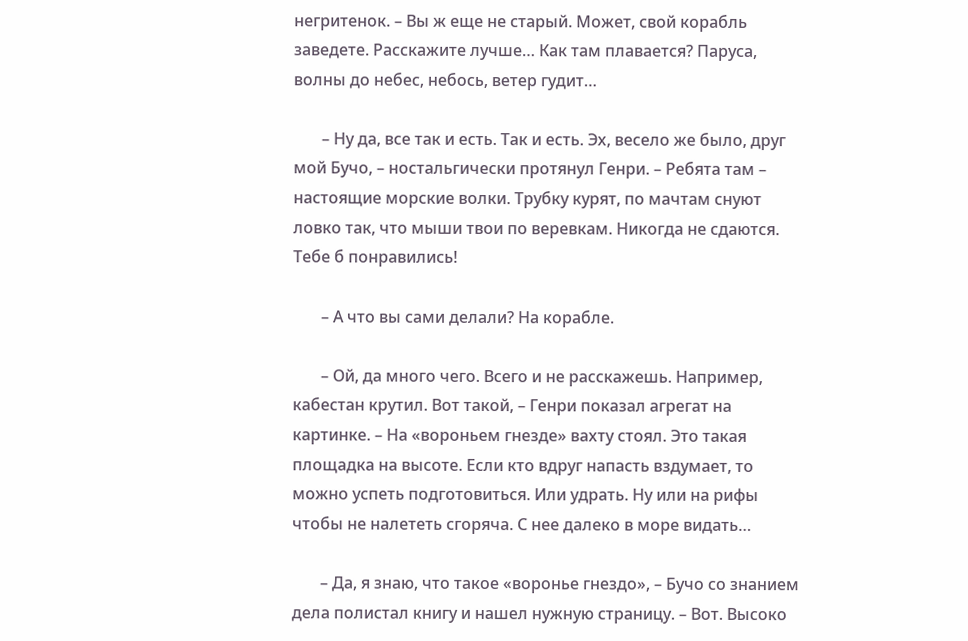негритенок. – Вы ж еще не старый. Может, свой корабль заведете. Расскажите лучше… Как там плавается? Паруса, волны до небес, небось, ветер гудит…

       – Ну да, все так и есть. Так и есть. Эх, весело же было, друг мой Бучо, – ностальгически протянул Генри. – Ребята там – настоящие морские волки. Трубку курят, по мачтам снуют ловко так, что мыши твои по веревкам. Никогда не сдаются. Тебе б понравились!

       – А что вы сами делали? На корабле.

       – Ой, да много чего. Всего и не расскажешь. Например, кабестан крутил. Вот такой, – Генри показал агрегат на картинке. – На «вороньем гнезде» вахту стоял. Это такая площадка на высоте. Если кто вдруг напасть вздумает, то можно успеть подготовиться. Или удрать. Ну или на рифы чтобы не налететь сгоряча. С нее далеко в море видать…

       – Да, я знаю, что такое «воронье гнездо», – Бучо со знанием дела полистал книгу и нашел нужную страницу. – Вот. Высоко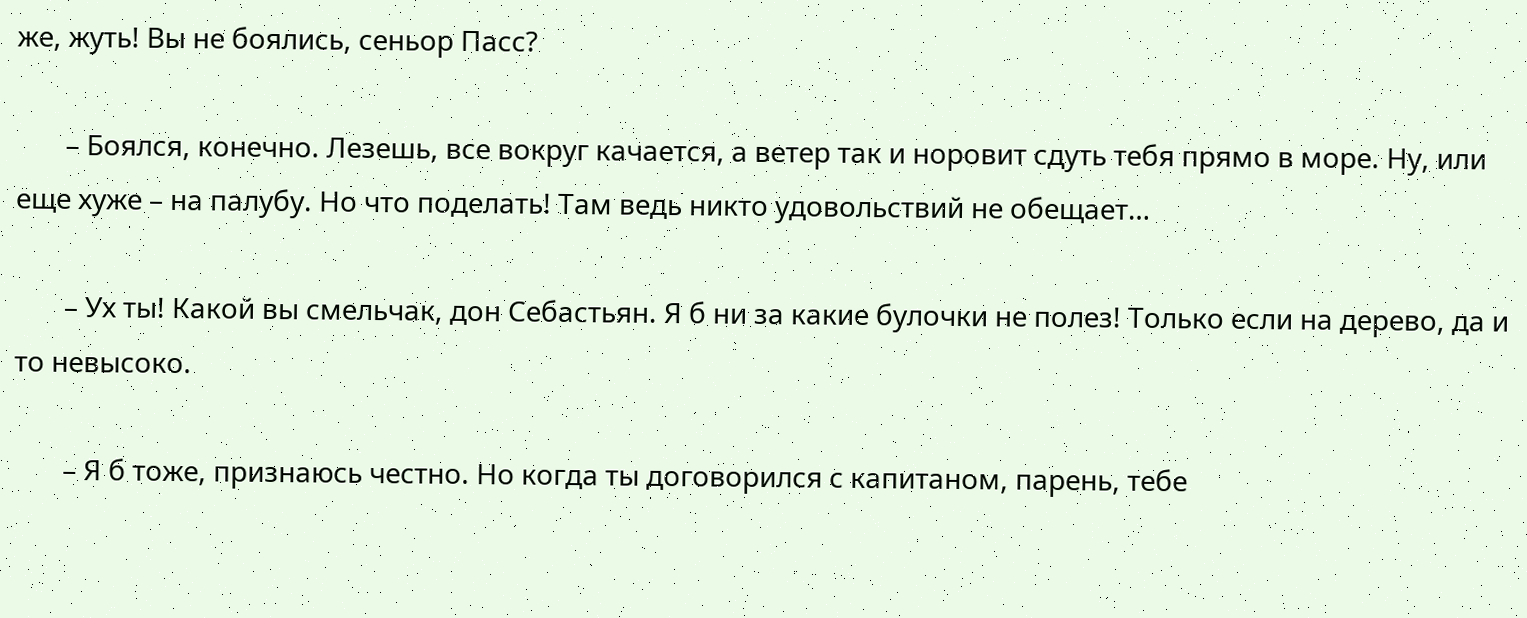же, жуть! Вы не боялись, сеньор Пасс?

       – Боялся, конечно. Лезешь, все вокруг качается, а ветер так и норовит сдуть тебя прямо в море. Ну, или еще хуже – на палубу. Но что поделать! Там ведь никто удовольствий не обещает…

       – Ух ты! Какой вы смельчак, дон Себастьян. Я б ни за какие булочки не полез! Только если на дерево, да и то невысоко.

       – Я б тоже, признаюсь честно. Но когда ты договорился с капитаном, парень, тебе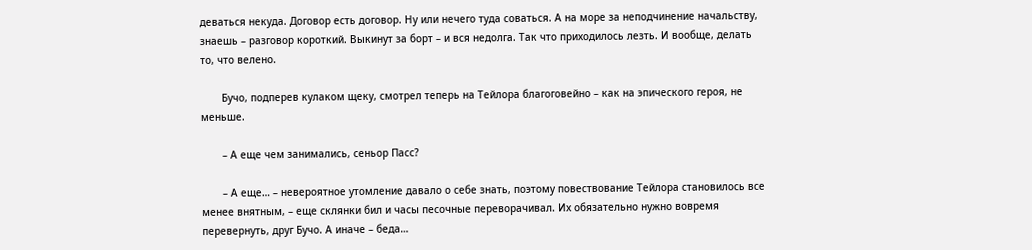деваться некуда. Договор есть договор. Ну или нечего туда соваться. А на море за неподчинение начальству, знаешь – разговор короткий. Выкинут за борт – и вся недолга. Так что приходилось лезть. И вообще, делать то, что велено.

       Бучо, подперев кулаком щеку, смотрел теперь на Тейлора благоговейно – как на эпического героя, не меньше.

       – А еще чем занимались, сеньор Пасс?

       – А еще… – невероятное утомление давало о себе знать, поэтому повествование Тейлора становилось все менее внятным, – еще склянки бил и часы песочные переворачивал. Их обязательно нужно вовремя перевернуть, друг Бучо. А иначе – беда…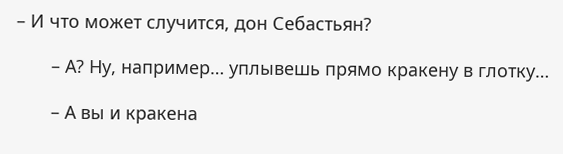– И что может случится, дон Себастьян?

       – А? Ну, например… уплывешь прямо кракену в глотку…

       – А вы и кракена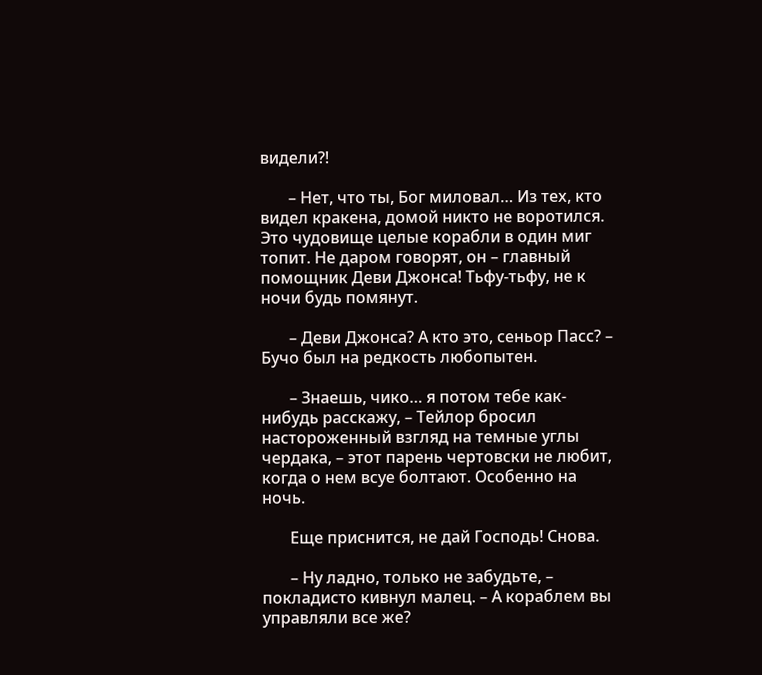видели?!

       – Нет, что ты, Бог миловал… Из тех, кто видел кракена, домой никто не воротился. Это чудовище целые корабли в один миг топит. Не даром говорят, он – главный помощник Деви Джонса! Тьфу-тьфу, не к ночи будь помянут.

       – Деви Джонса? А кто это, сеньор Пасс? – Бучо был на редкость любопытен.

       – Знаешь, чико… я потом тебе как-нибудь расскажу, – Тейлор бросил настороженный взгляд на темные углы чердака, – этот парень чертовски не любит, когда о нем всуе болтают. Особенно на ночь.

       Еще приснится, не дай Господь! Снова.

       – Ну ладно, только не забудьте, – покладисто кивнул малец. – А кораблем вы управляли все же?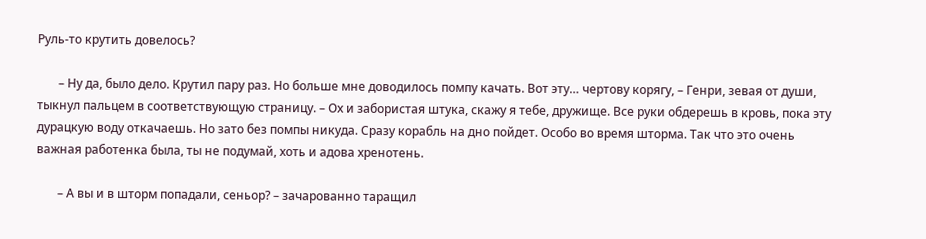Руль-то крутить довелось?

       – Ну да, было дело. Крутил пару раз. Но больше мне доводилось помпу качать. Вот эту… чертову корягу, – Генри, зевая от души, тыкнул пальцем в соответствующую страницу. – Ох и забористая штука, скажу я тебе, дружище. Все руки обдерешь в кровь, пока эту дурацкую воду откачаешь. Но зато без помпы никуда. Сразу корабль на дно пойдет. Особо во время шторма. Так что это очень важная работенка была, ты не подумай, хоть и адова хренотень.

       – А вы и в шторм попадали, сеньор? – зачарованно таращил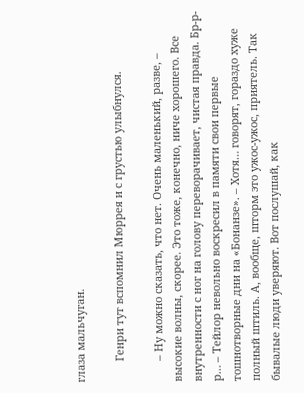глаза мальчуган.

       Генри тут вспомнил Мюррея и с грустью улыбнулся.

       – Ну можно сказать, что нет. Очень маленький, разве, – высокие волны, скорее. Это тоже, конечно, ниче хорошего. Все внутренности с ног на голову переворачивает, чистая правда. Бр-р-р… – Тейлор невольно воскресил в памяти свои первые тошнотворные дни на «Бонанзе». – Хотя… говорят, гораздо хуже полный штиль. А, вообще, шторм это ужос-ужос, приятель. Так бывалые люди уверяют. Вот послушай, как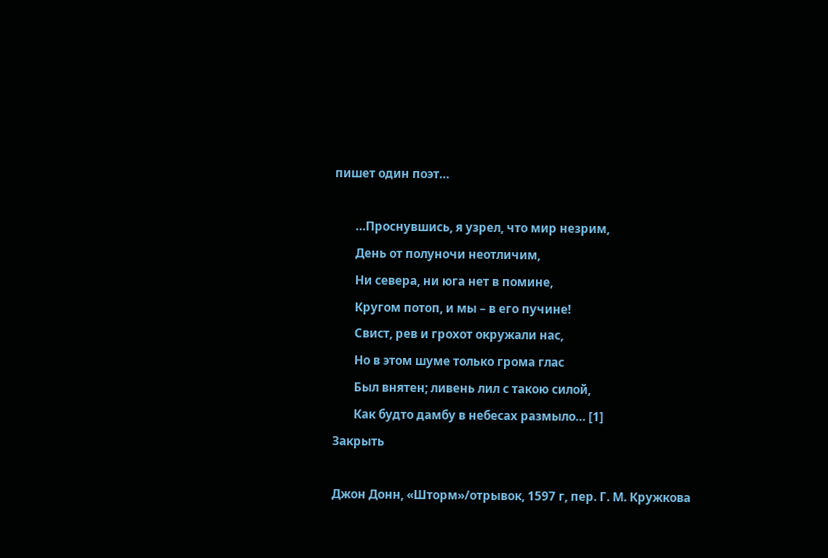пишет один поэт…

       …Проснувшись, я узрел, что мир незрим,
       День от полуночи неотличим,
       Ни севера, ни юга нет в помине,
       Кругом потоп, и мы – в его пучине!
       Свист, рев и грохот окружали нас,
       Но в этом шуме только грома глас
       Был внятен; ливень лил с такою силой,
       Как будто дамбу в небесах размыло… [1]
Закрыть

Джон Донн, «Шторм»/отрывок, 1597 г, пер. Г. М. Кружкова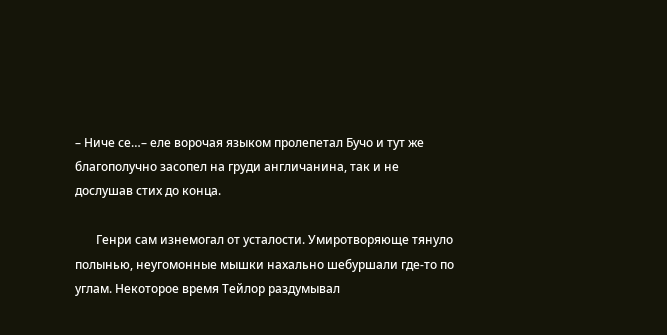– Ниче се…– еле ворочая языком пролепетал Бучо и тут же благополучно засопел на груди англичанина, так и не дослушав стих до конца.

       Генри сам изнемогал от усталости. Умиротворяюще тянуло полынью, неугомонные мышки нахально шебуршали где-то по углам. Некоторое время Тейлор раздумывал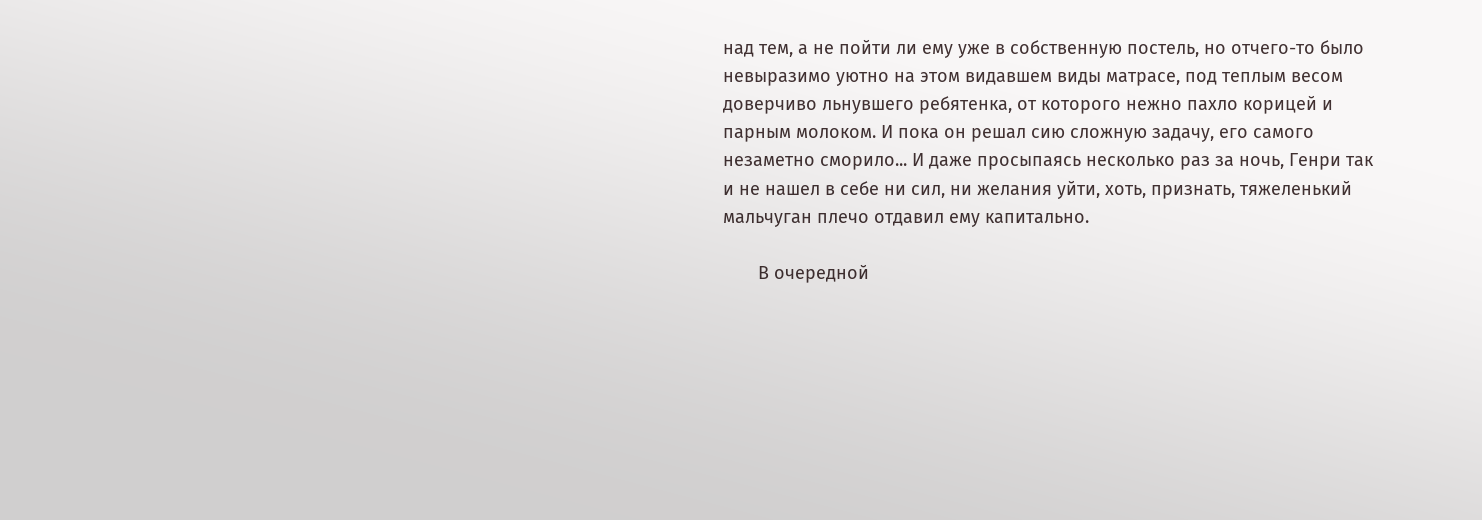над тем, а не пойти ли ему уже в собственную постель, но отчего-то было невыразимо уютно на этом видавшем виды матрасе, под теплым весом доверчиво льнувшего ребятенка, от которого нежно пахло корицей и парным молоком. И пока он решал сию сложную задачу, его самого незаметно сморило... И даже просыпаясь несколько раз за ночь, Генри так и не нашел в себе ни сил, ни желания уйти, хоть, признать, тяжеленький мальчуган плечо отдавил ему капитально.

       В очередной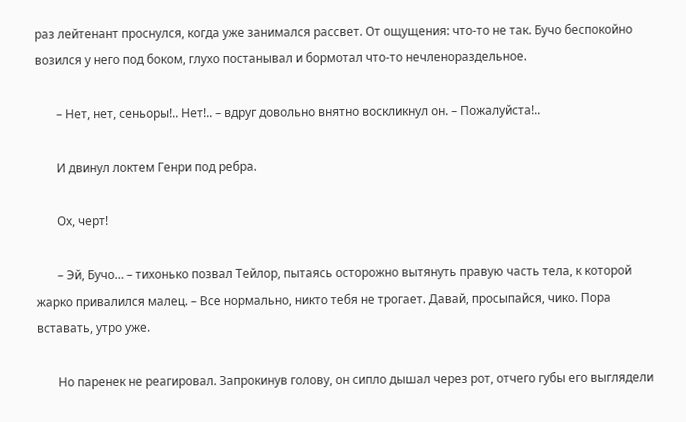раз лейтенант проснулся, когда уже занимался рассвет. От ощущения: что-то не так. Бучо беспокойно возился у него под боком, глухо постанывал и бормотал что-то нечленораздельное.

       – Нет, нет, сеньоры!.. Нет!.. – вдруг довольно внятно воскликнул он. – Пожалуйста!..

       И двинул локтем Генри под ребра.

       Ох, черт!

       – Эй, Бучо… – тихонько позвал Тейлор, пытаясь осторожно вытянуть правую часть тела, к которой жарко привалился малец. – Все нормально, никто тебя не трогает. Давай, просыпайся, чико. Пора вставать, утро уже.

       Но паренек не реагировал. Запрокинув голову, он сипло дышал через рот, отчего губы его выглядели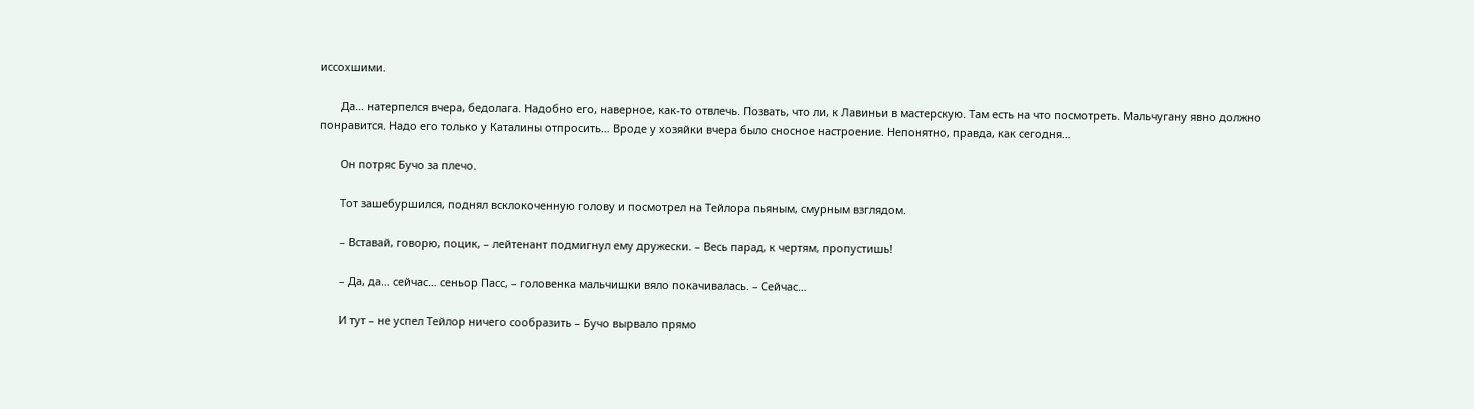иссохшими.

       Да… натерпелся вчера, бедолага. Надобно его, наверное, как-то отвлечь. Позвать, что ли, к Лавиньи в мастерскую. Там есть на что посмотреть. Мальчугану явно должно понравится. Надо его только у Каталины отпросить… Вроде у хозяйки вчера было сносное настроение. Непонятно, правда, как сегодня…

       Он потряс Бучо за плечо.

       Тот зашебуршился, поднял всклокоченную голову и посмотрел на Тейлора пьяным, смурным взглядом.

       – Вставай, говорю, поцик, – лейтенант подмигнул ему дружески. – Весь парад, к чертям, пропустишь!

       – Да, да… сейчас… сеньор Пасс, – головенка мальчишки вяло покачивалась. – Сейчас…

       И тут – не успел Тейлор ничего сообразить – Бучо вырвало прямо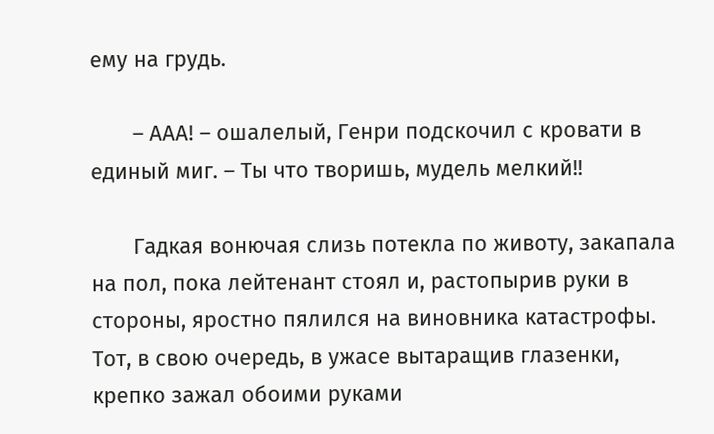ему на грудь.

       – ААА! – ошалелый, Генри подскочил с кровати в единый миг. – Ты что творишь, мудель мелкий!!

       Гадкая вонючая слизь потекла по животу, закапала на пол, пока лейтенант стоял и, растопырив руки в стороны, яростно пялился на виновника катастрофы. Тот, в свою очередь, в ужасе вытаращив глазенки, крепко зажал обоими руками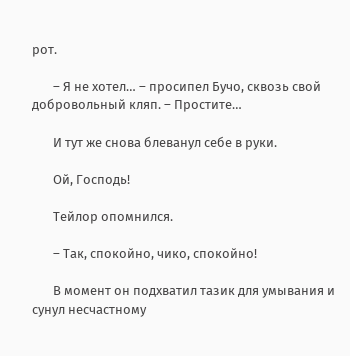рот.

       – Я не хотел… – просипел Бучо, сквозь свой добровольный кляп. – Простите…

       И тут же снова блеванул себе в руки.

       Ой, Господь!

       Тейлор опомнился.

       – Так, спокойно, чико, спокойно!

       В момент он подхватил тазик для умывания и сунул несчастному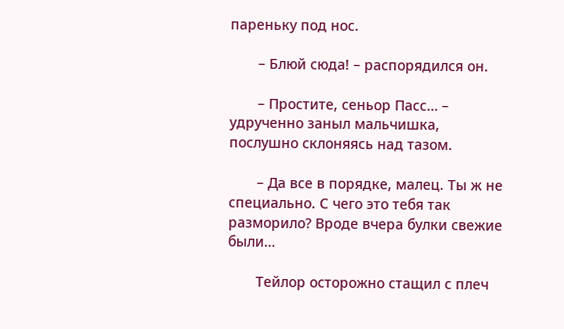пареньку под нос.

       – Блюй сюда! – распорядился он.

       – Простите, сеньор Пасс… – удрученно заныл мальчишка, послушно склоняясь над тазом.

       – Да все в порядке, малец. Ты ж не специально. С чего это тебя так разморило? Вроде вчера булки свежие были…

       Тейлор осторожно стащил с плеч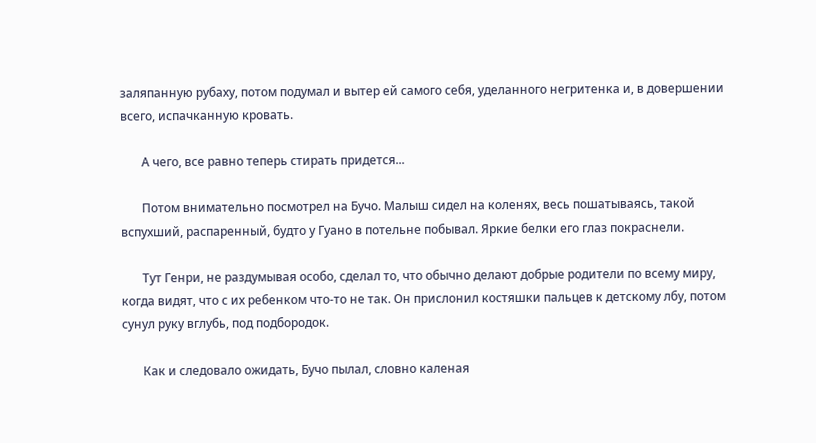заляпанную рубаху, потом подумал и вытер ей самого себя, уделанного негритенка и, в довершении всего, испачканную кровать.

       А чего, все равно теперь стирать придется...

       Потом внимательно посмотрел на Бучо. Малыш сидел на коленях, весь пошатываясь, такой вспухший, распаренный, будто у Гуано в потельне побывал. Яркие белки его глаз покраснели.

       Тут Генри, не раздумывая особо, сделал то, что обычно делают добрые родители по всему миру, когда видят, что с их ребенком что-то не так. Он прислонил костяшки пальцев к детскому лбу, потом сунул руку вглубь, под подбородок.

       Как и следовало ожидать, Бучо пылал, словно каленая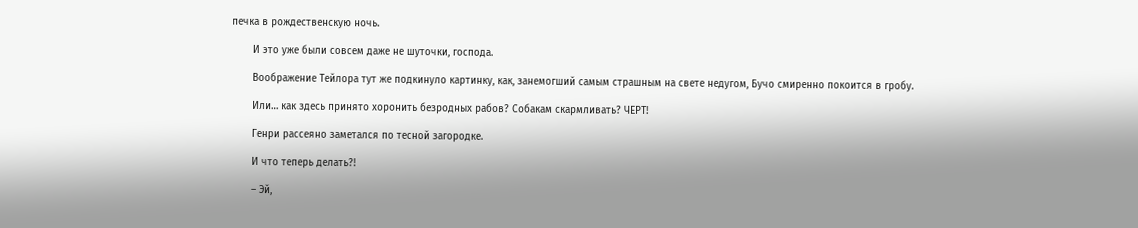печка в рождественскую ночь.

       И это уже были совсем даже не шуточки, господа.

       Воображение Тейлора тут же подкинуло картинку, как, занемогший самым страшным на свете недугом, Бучо смиренно покоится в гробу.

       Или… как здесь принято хоронить безродных рабов? Собакам скармливать? ЧЕРТ!

       Генри рассеяно заметался по тесной загородке.

       И что теперь делать?!

       – Эй,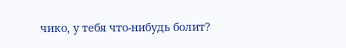чико, у тебя что-нибудь болит?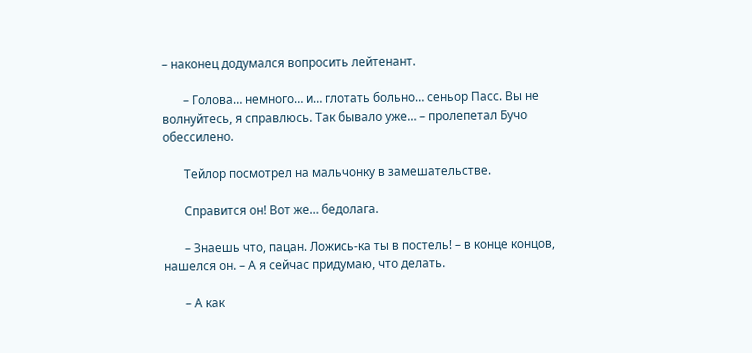– наконец додумался вопросить лейтенант.

       – Голова… немного… и… глотать больно… сеньор Пасс. Вы не волнуйтесь, я справлюсь. Так бывало уже… – пролепетал Бучо обессилено.

       Тейлор посмотрел на мальчонку в замешательстве.

       Справится он! Вот же… бедолага.

       – Знаешь что, пацан. Ложись-ка ты в постель! – в конце концов, нашелся он. – А я сейчас придумаю, что делать.

       – А как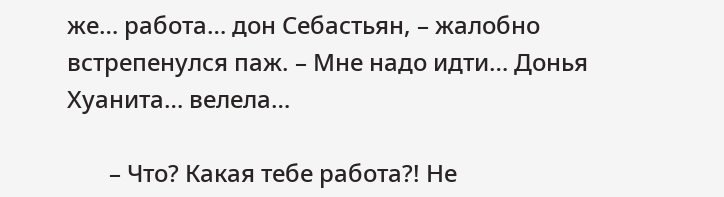же… работа… дон Себастьян, – жалобно встрепенулся паж. – Мне надо идти… Донья Хуанита… велела…

       – Что? Какая тебе работа?! Не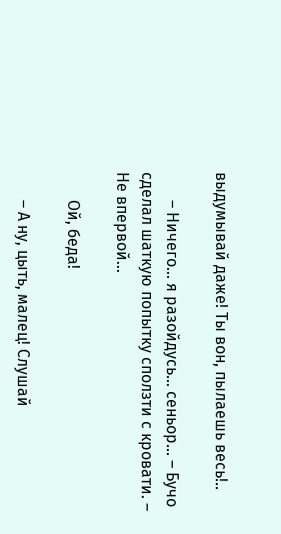выдумывай даже! Ты вон, пылаешь весь!..

       – Ничего… я разойдусь… сеньор… – Бучо сделал шаткую попытку сползти с кровати. – Не впервой...

       Ой, беда!

       – А ну, цыть, малец! Слушай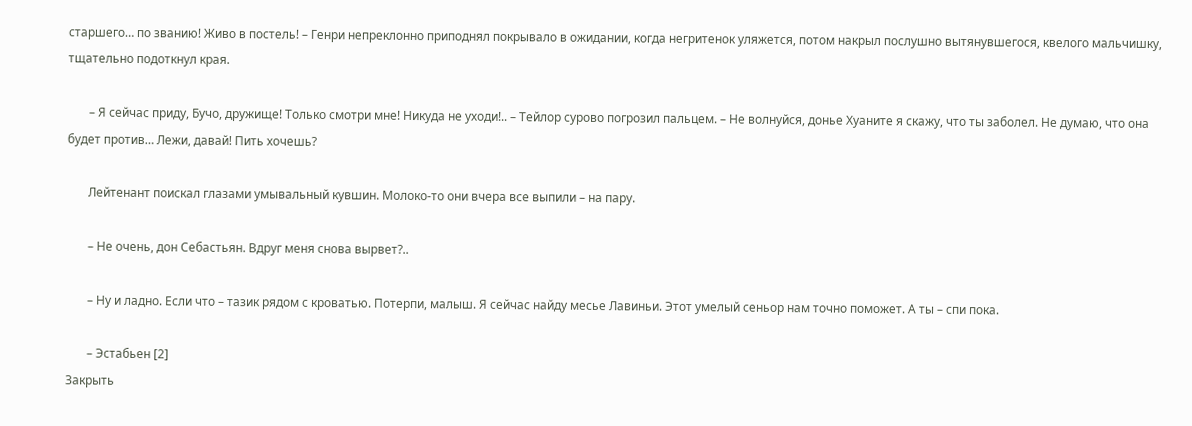старшего… по званию! Живо в постель! – Генри непреклонно приподнял покрывало в ожидании, когда негритенок уляжется, потом накрыл послушно вытянувшегося, квелого мальчишку, тщательно подоткнул края.

       – Я сейчас приду, Бучо, дружище! Только смотри мне! Никуда не уходи!.. – Тейлор сурово погрозил пальцем. – Не волнуйся, донье Хуаните я скажу, что ты заболел. Не думаю, что она будет против… Лежи, давай! Пить хочешь?

       Лейтенант поискал глазами умывальный кувшин. Молоко-то они вчера все выпили – на пару.

       – Не очень, дон Себастьян. Вдруг меня снова вырвет?..

       – Ну и ладно. Если что – тазик рядом с кроватью. Потерпи, малыш. Я сейчас найду месье Лавиньи. Этот умелый сеньор нам точно поможет. А ты – спи пока.

       – Эстабьен [2]
Закрыть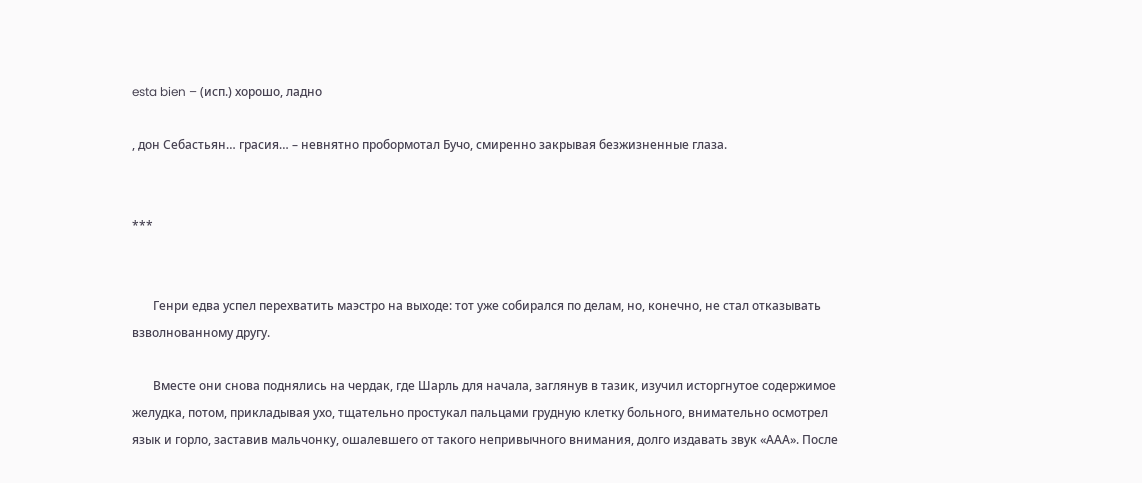esta bien – (исп.) хорошо, ладно

, дон Себастьян… грасия… – невнятно пробормотал Бучо, смиренно закрывая безжизненные глаза.


***


       Генри едва успел перехватить маэстро на выходе: тот уже собирался по делам, но, конечно, не стал отказывать взволнованному другу.

       Вместе они снова поднялись на чердак, где Шарль для начала, заглянув в тазик, изучил исторгнутое содержимое желудка, потом, прикладывая ухо, тщательно простукал пальцами грудную клетку больного, внимательно осмотрел язык и горло, заставив мальчонку, ошалевшего от такого непривычного внимания, долго издавать звук «ААА». После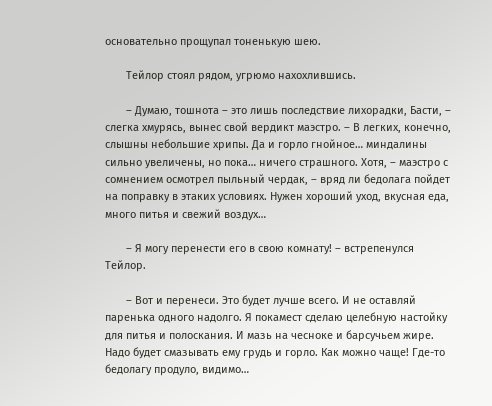основательно прощупал тоненькую шею.

       Тейлор стоял рядом, угрюмо нахохлившись.

       – Думаю, тошнота – это лишь последствие лихорадки, Басти, – слегка хмурясь, вынес свой вердикт маэстро. – В легких, конечно, слышны небольшие хрипы. Да и горло гнойное… миндалины сильно увеличены, но пока… ничего страшного. Хотя, – маэстро с сомнением осмотрел пыльный чердак, – вряд ли бедолага пойдет на поправку в этаких условиях. Нужен хороший уход, вкусная еда, много питья и свежий воздух…

       – Я могу перенести его в свою комнату! – встрепенулся Тейлор.

       – Вот и перенеси. Это будет лучше всего. И не оставляй паренька одного надолго. Я покамест сделаю целебную настойку для питья и полоскания. И мазь на чесноке и барсучьем жире. Надо будет смазывать ему грудь и горло. Как можно чаще! Где-то бедолагу продуло, видимо…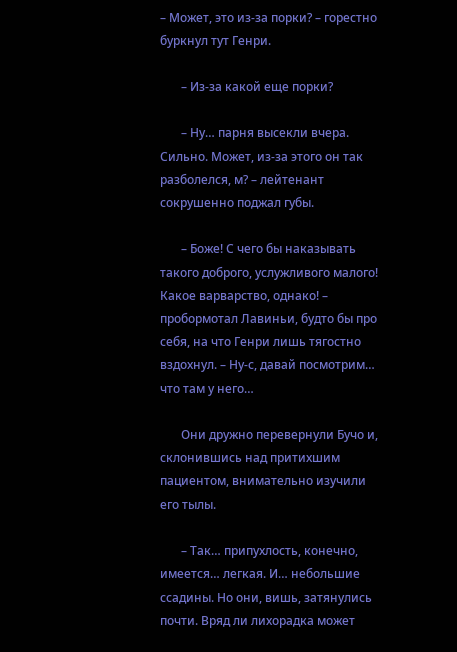– Может, это из-за порки? – горестно буркнул тут Генри.

       – Из-за какой еще порки?

       – Ну… парня высекли вчера. Сильно. Может, из-за этого он так разболелся, м? – лейтенант сокрушенно поджал губы.

       – Боже! С чего бы наказывать такого доброго, услужливого малого! Какое варварство, однако! – пробормотал Лавиньи, будто бы про себя, на что Генри лишь тягостно вздохнул. – Ну-с, давай посмотрим… что там у него…

       Они дружно перевернули Бучо и, склонившись над притихшим пациентом, внимательно изучили его тылы.

       – Так… припухлость, конечно, имеется… легкая. И… небольшие ссадины. Но они, вишь, затянулись почти. Вряд ли лихорадка может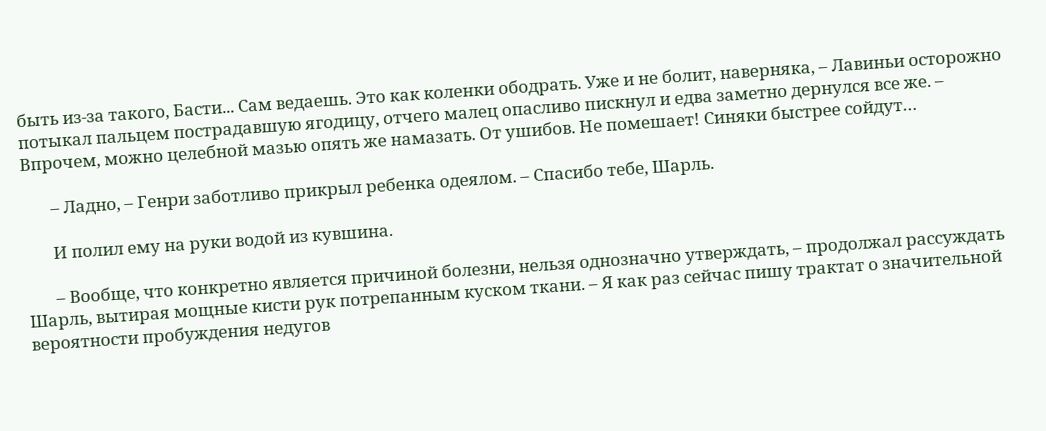быть из-за такого, Басти... Сам ведаешь. Это как коленки ободрать. Уже и не болит, наверняка, – Лавиньи осторожно потыкал пальцем пострадавшую ягодицу, отчего малец опасливо пискнул и едва заметно дернулся все же. – Впрочем, можно целебной мазью опять же намазать. От ушибов. Не помешает! Синяки быстрее сойдут…

       – Ладно, – Генри заботливо прикрыл ребенка одеялом. – Спасибо тебе, Шарль.

       И полил ему на руки водой из кувшина.

       – Вообще, что конкретно является причиной болезни, нельзя однозначно утверждать, – продолжал рассуждать Шарль, вытирая мощные кисти рук потрепанным куском ткани. – Я как раз сейчас пишу трактат о значительной вероятности пробуждения недугов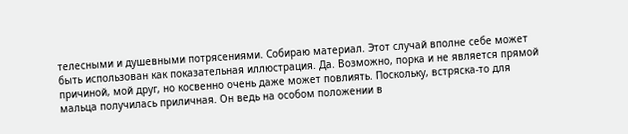телесными и душевными потрясениями. Собираю материал. Этот случай вполне себе может быть использован как показательная иллюстрация. Да. Возможно, порка и не является прямой причиной, мой друг, но косвенно очень даже может повлиять. Поскольку, встряска-то для мальца получилась приличная. Он ведь на особом положении в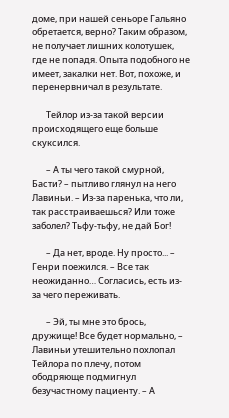доме, при нашей сеньоре Гальяно обретается, верно? Таким образом, не получает лишних колотушек, где не попадя. Опыта подобного не имеет, закалки нет. Вот, похоже, и перенервничал в результате.

       Тейлор из-за такой версии происходящего еще больше скуксился.

       – А ты чего такой смурной, Басти? – пытливо глянул на него Лавиньи. – Из-за паренька, что ли, так расстраиваешься? Или тоже заболел? Тьфу-тьфу, не дай Бог!

       – Да нет, вроде. Ну просто... – Генри поежился. – Все так неожиданно… Согласись, есть из-за чего переживать.

       – Эй, ты мне это брось, дружище! Все будет нормально, – Лавиньи утешительно похлопал Тейлора по плечу, потом ободряюще подмигнул безучастному пациенту. – А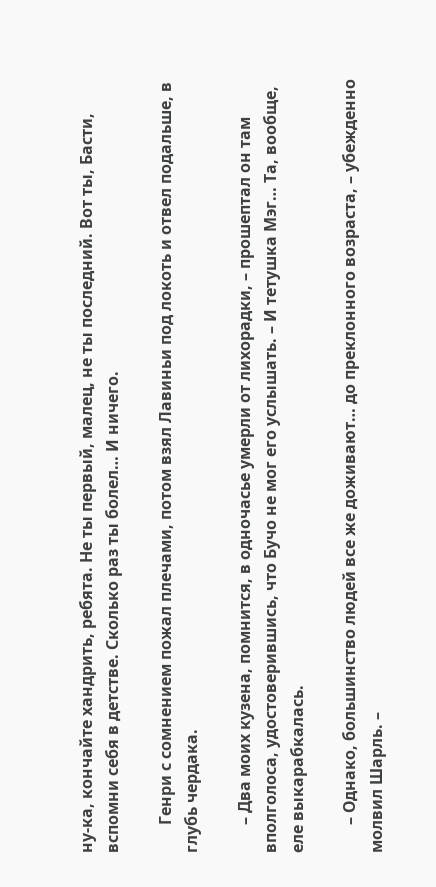ну-ка, кончайте хандрить, ребята. Не ты первый, малец, не ты последний. Вот ты, Басти, вспомни себя в детстве. Сколько раз ты болел… И ничего.

       Генри с сомнением пожал плечами, потом взял Лавиньи под локоть и отвел подальше, в глубь чердака.

       – Два моих кузена, помнится, в одночасье умерли от лихорадки, – прошептал он там вполголоса, удостоверившись, что Бучо не мог его услышать. – И тетушка Мэг… Та, вообще, еле выкарабкалась.

       – Однако, большинство людей все же доживают… до преклонного возраста, – убежденно молвил Шарль. –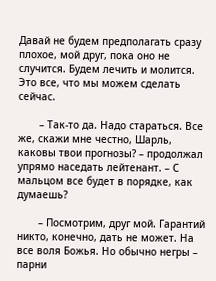Давай не будем предполагать сразу плохое, мой друг, пока оно не случится. Будем лечить и молится. Это все, что мы можем сделать сейчас.

       – Так-то да. Надо стараться. Все же, скажи мне честно, Шарль, каковы твои прогнозы? – продолжал упрямо наседать лейтенант. – С мальцом все будет в порядке, как думаешь?

       – Посмотрим, друг мой. Гарантий никто, конечно, дать не может. На все воля Божья. Но обычно негры – парни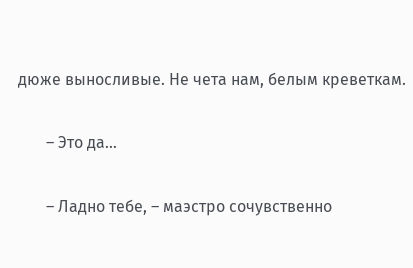дюже выносливые. Не чета нам, белым креветкам.

       – Это да…

       – Ладно тебе, – маэстро сочувственно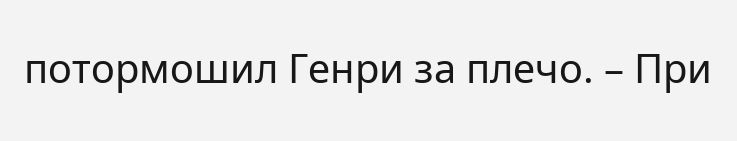потормошил Генри за плечо. – При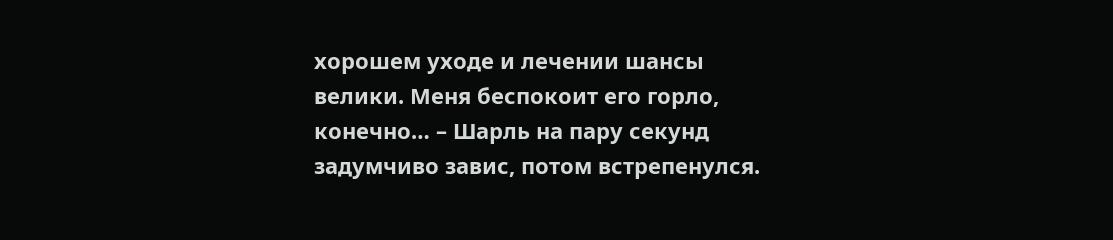хорошем уходе и лечении шансы велики. Меня беспокоит его горло, конечно… – Шарль на пару секунд задумчиво завис, потом встрепенулся.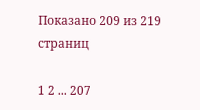Показано 209 из 219 страниц

1 2 ... 207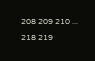208 209 210 ... 218 219